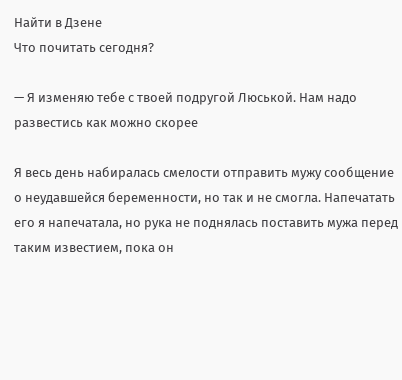Найти в Дзене
Что почитать сегодня?

— Я изменяю тебе с твоей подругой Люськой. Нам надо развестись как можно скорее

Я весь день набиралась смелости отправить мужу сообщение о неудавшейся беременности, но так и не смогла. Напечатать его я напечатала, но рука не поднялась поставить мужа перед таким известием, пока он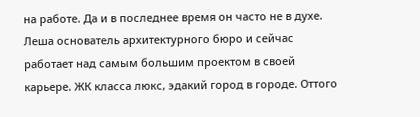на работе. Да и в последнее время он часто не в духе. Леша основатель архитектурного бюро и сейчас работает над самым большим проектом в своей карьере. ЖК класса люкс, эдакий город в городе. Оттого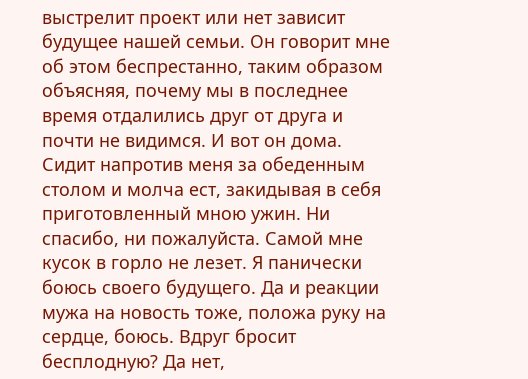выстрелит проект или нет зависит будущее нашей семьи. Он говорит мне об этом беспрестанно, таким образом объясняя, почему мы в последнее время отдалились друг от друга и почти не видимся. И вот он дома. Сидит напротив меня за обеденным столом и молча ест, закидывая в себя приготовленный мною ужин. Ни спасибо, ни пожалуйста. Самой мне кусок в горло не лезет. Я панически боюсь своего будущего. Да и реакции мужа на новость тоже, положа руку на сердце, боюсь. Вдруг бросит бесплодную? Да нет,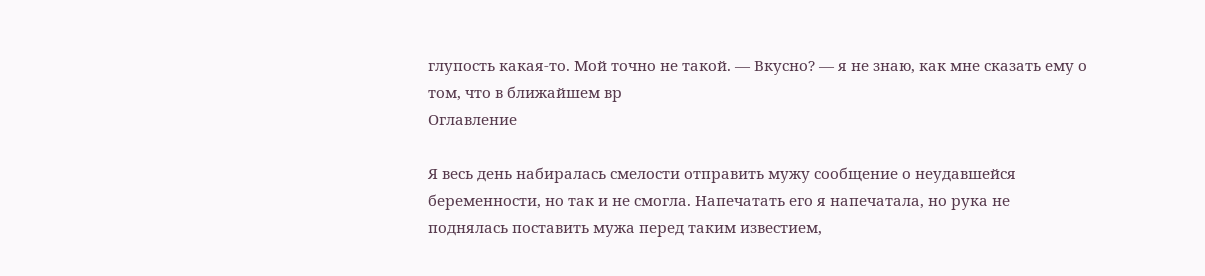глупость какая-то. Мой точно не такой. — Вкусно? — я не знаю, как мне сказать ему о том, что в ближайшем вр
Оглавление

Я весь день набиралась смелости отправить мужу сообщение о неудавшейся беременности, но так и не смогла. Напечатать его я напечатала, но рука не поднялась поставить мужа перед таким известием,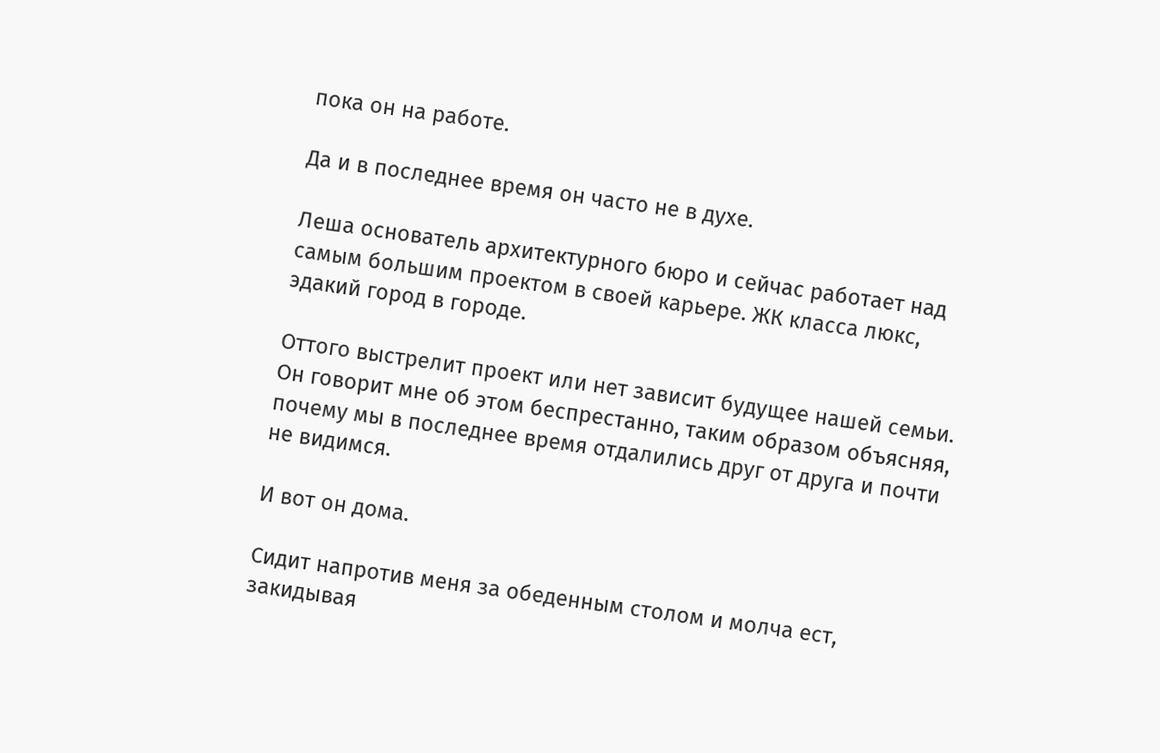пока он на работе.

Да и в последнее время он часто не в духе.

Леша основатель архитектурного бюро и сейчас работает над самым большим проектом в своей карьере. ЖК класса люкс, эдакий город в городе.

Оттого выстрелит проект или нет зависит будущее нашей семьи. Он говорит мне об этом беспрестанно, таким образом объясняя, почему мы в последнее время отдалились друг от друга и почти не видимся.

И вот он дома.

Сидит напротив меня за обеденным столом и молча ест, закидывая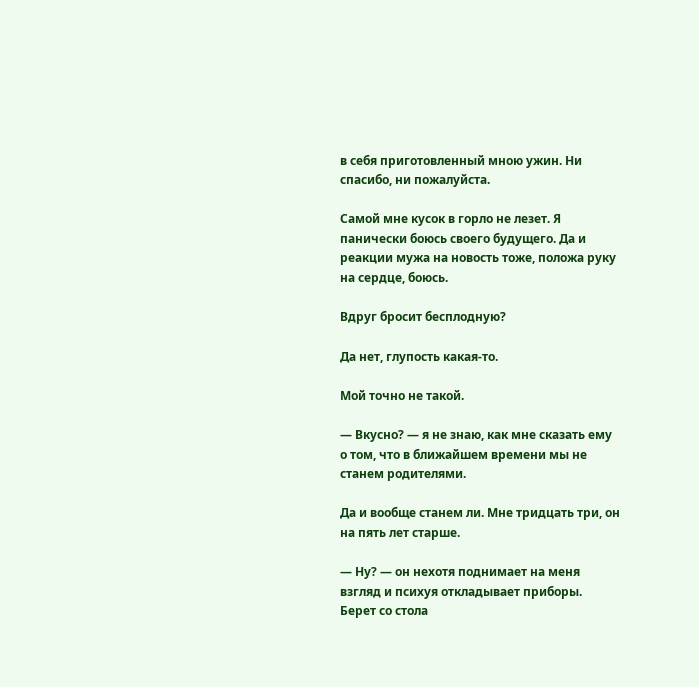в себя приготовленный мною ужин. Ни спасибо, ни пожалуйста.

Самой мне кусок в горло не лезет. Я панически боюсь своего будущего. Да и реакции мужа на новость тоже, положа руку на сердце, боюсь.

Вдруг бросит бесплодную?

Да нет, глупость какая-то.

Мой точно не такой.

— Вкусно? — я не знаю, как мне сказать ему о том, что в ближайшем времени мы не станем родителями.

Да и вообще станем ли. Мне тридцать три, он на пять лет старше.

— Ну? — он нехотя поднимает на меня взгляд и психуя откладывает приборы. Берет со стола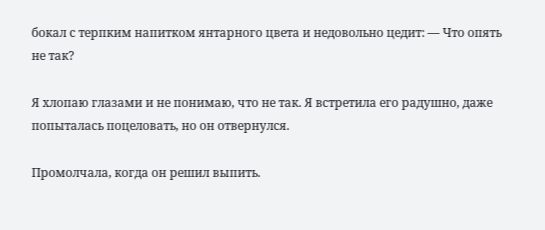бокал с терпким напитком янтарного цвета и недовольно цедит: — Что опять не так?

Я хлопаю глазами и не понимаю, что не так. Я встретила его радушно, даже попыталась поцеловать, но он отвернулся.

Промолчала, когда он решил выпить.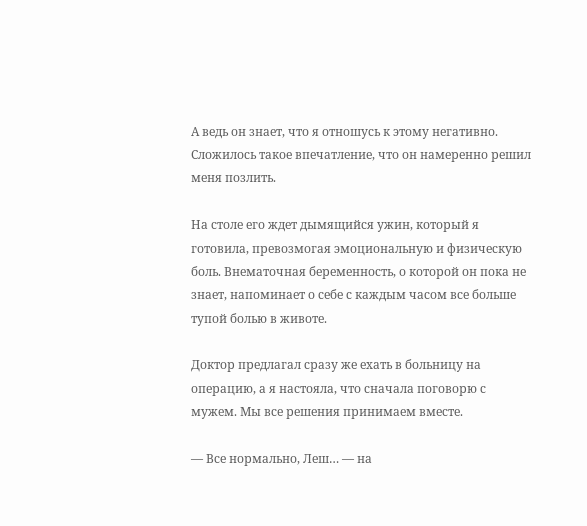А ведь он знает, что я отношусь к этому негативно. Сложилось такое впечатление, что он намеренно решил меня позлить.

На столе его ждет дымящийся ужин, который я готовила, превозмогая эмоциональную и физическую боль. Внематочная беременность, о которой он пока не знает, напоминает о себе с каждым часом все больше тупой болью в животе.

Доктор предлагал сразу же ехать в больницу на операцию, а я настояла, что сначала поговорю с мужем. Мы все решения принимаем вместе.

— Все нормально, Леш… — на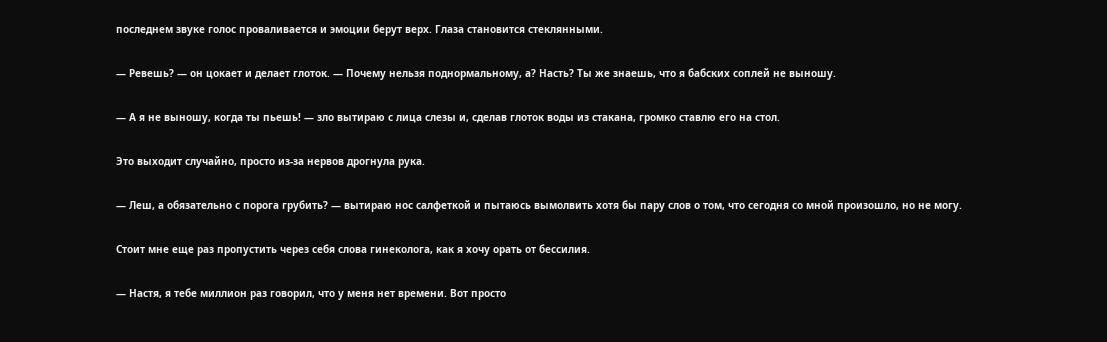последнем звуке голос проваливается и эмоции берут верх. Глаза становится стеклянными.

— Ревешь? — он цокает и делает глоток. — Почему нельзя поднормальному, а? Насть? Ты же знаешь, что я бабских соплей не выношу.

— А я не выношу, когда ты пьешь! — зло вытираю с лица слезы и, сделав глоток воды из стакана, громко ставлю его на стол.

Это выходит случайно, просто из-за нервов дрогнула рука.

— Леш, а обязательно с порога грубить? — вытираю нос салфеткой и пытаюсь вымолвить хотя бы пару слов о том, что сегодня со мной произошло, но не могу.

Стоит мне еще раз пропустить через себя слова гинеколога, как я хочу орать от бессилия.

— Настя, я тебе миллион раз говорил, что у меня нет времени. Вот просто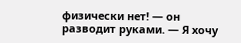физически нет! — он разводит руками. — Я хочу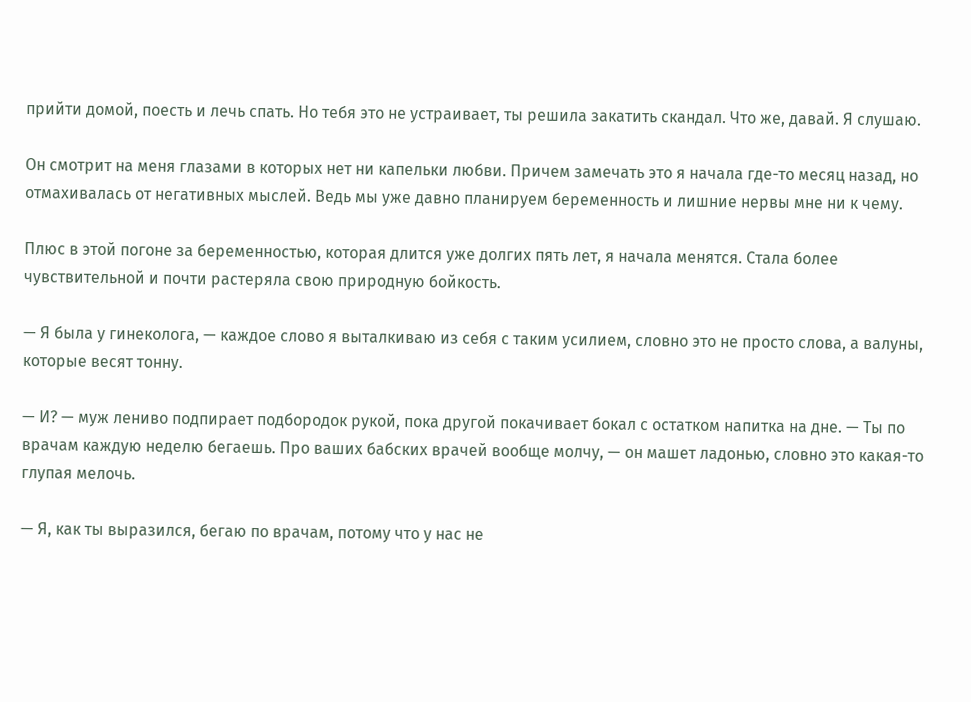прийти домой, поесть и лечь спать. Но тебя это не устраивает, ты решила закатить скандал. Что же, давай. Я слушаю.

Он смотрит на меня глазами в которых нет ни капельки любви. Причем замечать это я начала где-то месяц назад, но отмахивалась от негативных мыслей. Ведь мы уже давно планируем беременность и лишние нервы мне ни к чему.

Плюс в этой погоне за беременностью, которая длится уже долгих пять лет, я начала менятся. Стала более чувствительной и почти растеряла свою природную бойкость.

— Я была у гинеколога, — каждое слово я выталкиваю из себя с таким усилием, словно это не просто слова, а валуны, которые весят тонну.

— И? — муж лениво подпирает подбородок рукой, пока другой покачивает бокал с остатком напитка на дне. — Ты по врачам каждую неделю бегаешь. Про ваших бабских врачей вообще молчу, — он машет ладонью, словно это какая-то глупая мелочь.

— Я, как ты выразился, бегаю по врачам, потому что у нас не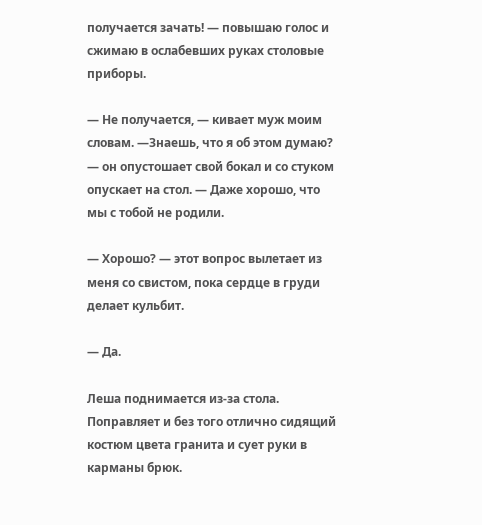получается зачать! — повышаю голос и сжимаю в ослабевших руках столовые приборы.

— Не получается, — кивает муж моим словам. —Знаешь, что я об этом думаю? — он опустошает свой бокал и со стуком опускает на стол. — Даже хорошо, что мы с тобой не родили.

— Хорошо? — этот вопрос вылетает из меня со свистом, пока сердце в груди делает кульбит.

— Да.

Леша поднимается из-за стола. Поправляет и без того отлично сидящий костюм цвета гранита и сует руки в карманы брюк.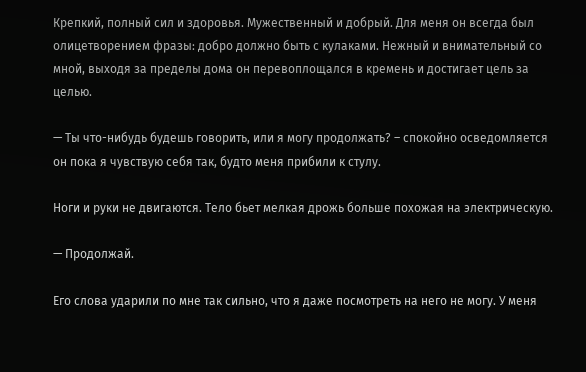Крепкий, полный сил и здоровья. Мужественный и добрый. Для меня он всегда был олицетворением фразы: добро должно быть с кулаками. Нежный и внимательный со мной, выходя за пределы дома он перевоплощался в кремень и достигает цель за целью.

— Ты что-нибудь будешь говорить, или я могу продолжать? – спокойно осведомляется он пока я чувствую себя так, будто меня прибили к стулу.

Ноги и руки не двигаются. Тело бьет мелкая дрожь больше похожая на электрическую.

— Продолжай.

Его слова ударили по мне так сильно, что я даже посмотреть на него не могу. У меня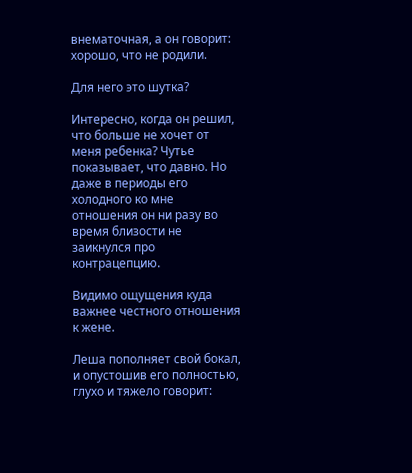внематочная, а он говорит: хорошо, что не родили.

Для него это шутка?

Интересно, когда он решил, что больше не хочет от меня ребенка? Чутье показывает, что давно. Но даже в периоды его холодного ко мне отношения он ни разу во время близости не заикнулся про контрацепцию.

Видимо ощущения куда важнее честного отношения к жене.

Леша пополняет свой бокал, и опустошив его полностью, глухо и тяжело говорит: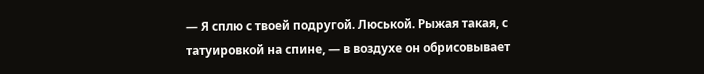— Я сплю с твоей подругой. Люськой. Рыжая такая, с татуировкой на спине, — в воздухе он обрисовывает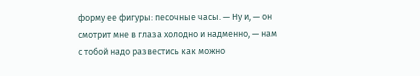форму ее фигуры: песочные часы. — Ну и, — он смотрит мне в глаза холодно и надменно, — нам с тобой надо развестись как можно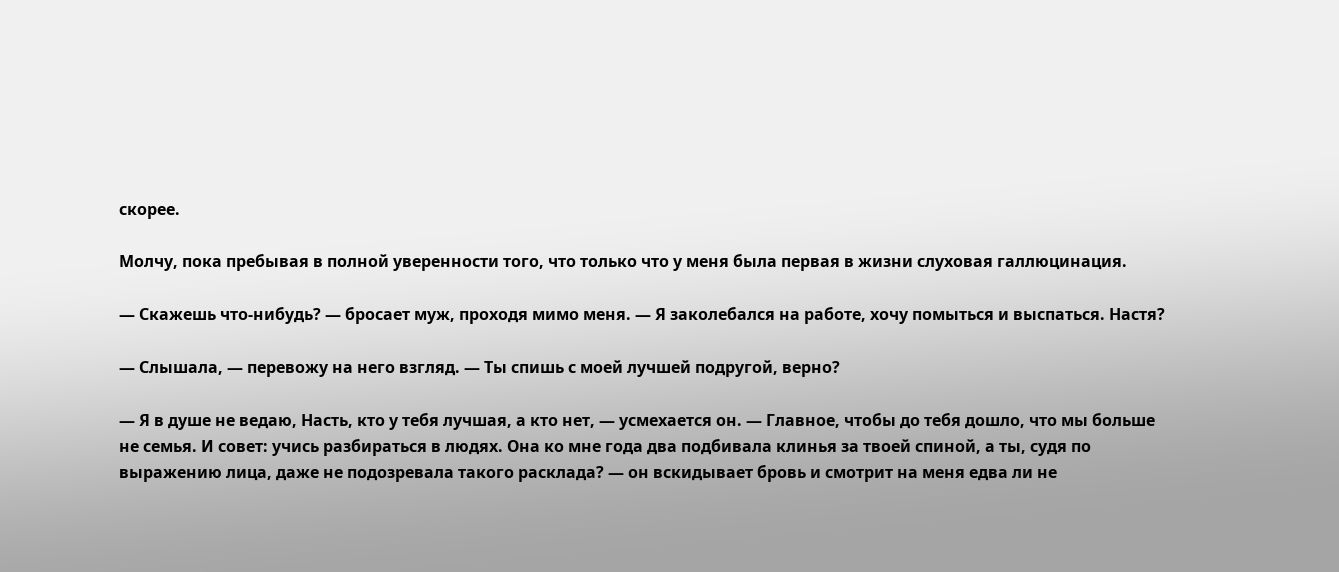скорее.

Молчу, пока пребывая в полной уверенности того, что только что у меня была первая в жизни слуховая галлюцинация.

— Скажешь что-нибудь? — бросает муж, проходя мимо меня. — Я заколебался на работе, хочу помыться и выспаться. Настя?

— Слышала, — перевожу на него взгляд. — Ты спишь с моей лучшей подругой, верно?

— Я в душе не ведаю, Насть, кто у тебя лучшая, а кто нет, — усмехается он. — Главное, чтобы до тебя дошло, что мы больше не семья. И совет: учись разбираться в людях. Она ко мне года два подбивала клинья за твоей спиной, а ты, судя по выражению лица, даже не подозревала такого расклада? — он вскидывает бровь и смотрит на меня едва ли не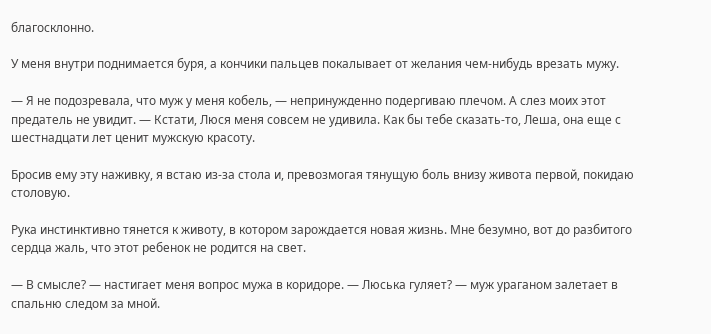благосклонно.

У меня внутри поднимается буря, а кончики пальцев покалывает от желания чем-нибудь врезать мужу.

— Я не подозревала, что муж у меня кобель, — непринужденно подергиваю плечом. А слез моих этот предатель не увидит. — Кстати, Люся меня совсем не удивила. Как бы тебе сказать-то, Леша, она еще с шестнадцати лет ценит мужскую красоту.

Бросив ему эту наживку, я встаю из-за стола и, превозмогая тянущую боль внизу живота первой, покидаю столовую.

Рука инстинктивно тянется к животу, в котором зарождается новая жизнь. Мне безумно, вот до разбитого сердца жаль, что этот ребенок не родится на свет.

— В смысле? — настигает меня вопрос мужа в коридоре. — Люська гуляет? — муж ураганом залетает в спальню следом за мной.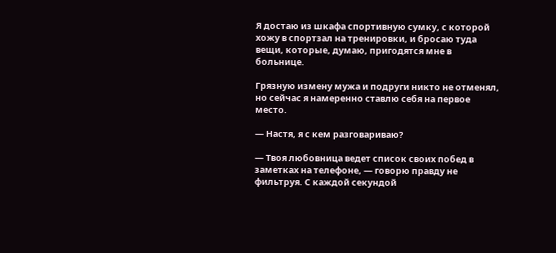Я достаю из шкафа спортивную сумку, с которой хожу в спортзал на тренировки, и бросаю туда вещи, которые, думаю, пригодятся мне в больнице.

Грязную измену мужа и подруги никто не отменял, но сейчас я намеренно ставлю себя на первое место.

— Настя, я с кем разговариваю?

— Твоя любовница ведет список своих побед в заметках на телефоне, — говорю правду не фильтруя. С каждой секундой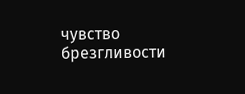чувство брезгливости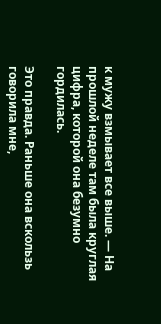к мужу взмывает все выше. — На прошлой неделе там была круглая цифра, которой она безумно гордилась.

Это правда. Раньше она вскользь говорила мне,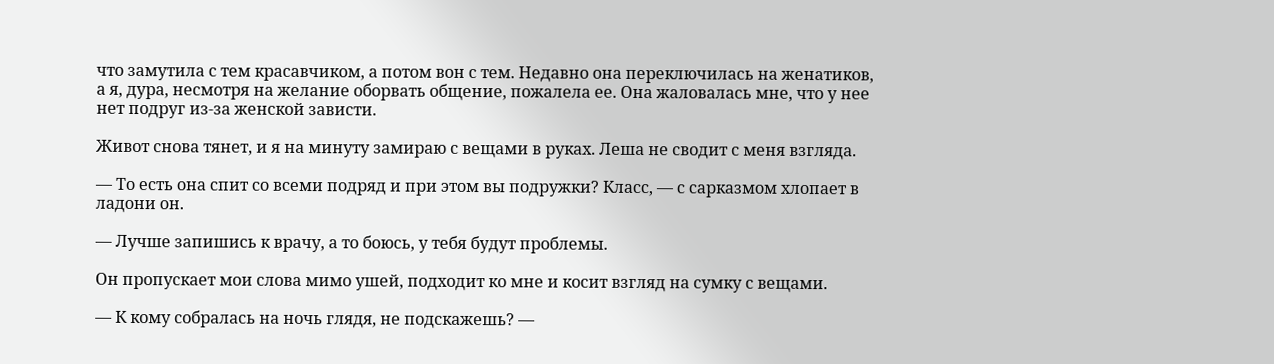что замутила с тем красавчиком, а потом вон с тем. Недавно она переключилась на женатиков, а я, дура, несмотря на желание оборвать общение, пожалела ее. Она жаловалась мне, что у нее нет подруг из-за женской зависти.

Живот снова тянет, и я на минуту замираю с вещами в руках. Леша не сводит с меня взгляда.

— То есть она спит со всеми подряд и при этом вы подружки? Класс, — с сарказмом хлопает в ладони он.

— Лучше запишись к врачу, а то боюсь, у тебя будут проблемы.

Он пропускает мои слова мимо ушей, подходит ко мне и косит взгляд на сумку с вещами.

— К кому собралась на ночь глядя, не подскажешь? —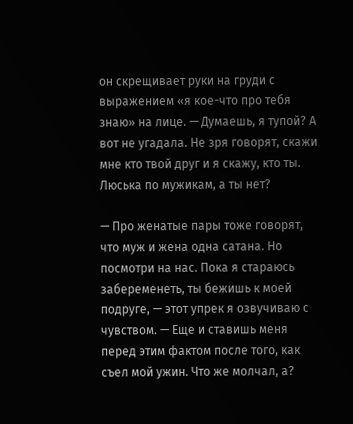он скрещивает руки на груди с выражением «я кое-что про тебя знаю» на лице. — Думаешь, я тупой? А вот не угадала. Не зря говорят, скажи мне кто твой друг и я скажу, кто ты. Люська по мужикам, а ты нет?

— Про женатые пары тоже говорят, что муж и жена одна сатана. Но посмотри на нас. Пока я стараюсь забеременеть, ты бежишь к моей подруге, — этот упрек я озвучиваю с чувством. — Еще и ставишь меня перед этим фактом после того, как съел мой ужин. Что же молчал, а?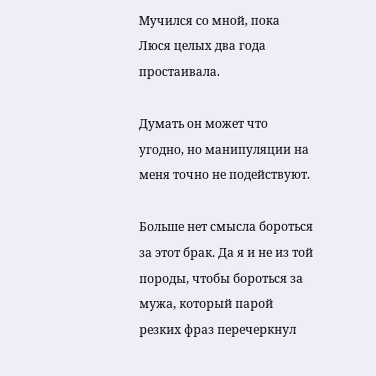Мучился со мной, пока Люся целых два года простаивала.

Думать он может что угодно, но манипуляции на меня точно не подействуют.

Больше нет смысла бороться за этот брак. Да я и не из той породы, чтобы бороться за мужа, который парой резких фраз перечеркнул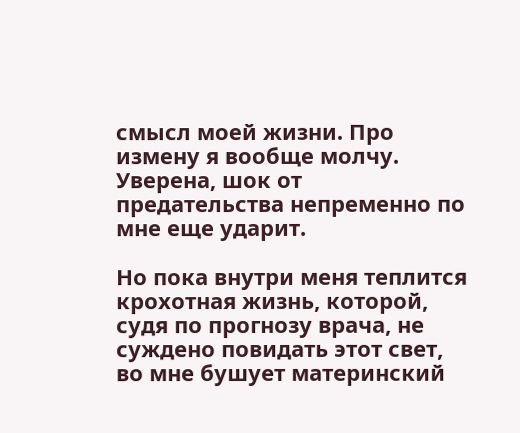смысл моей жизни. Про измену я вообще молчу. Уверена, шок от предательства непременно по мне еще ударит.

Но пока внутри меня теплится крохотная жизнь, которой, судя по прогнозу врача, не суждено повидать этот свет, во мне бушует материнский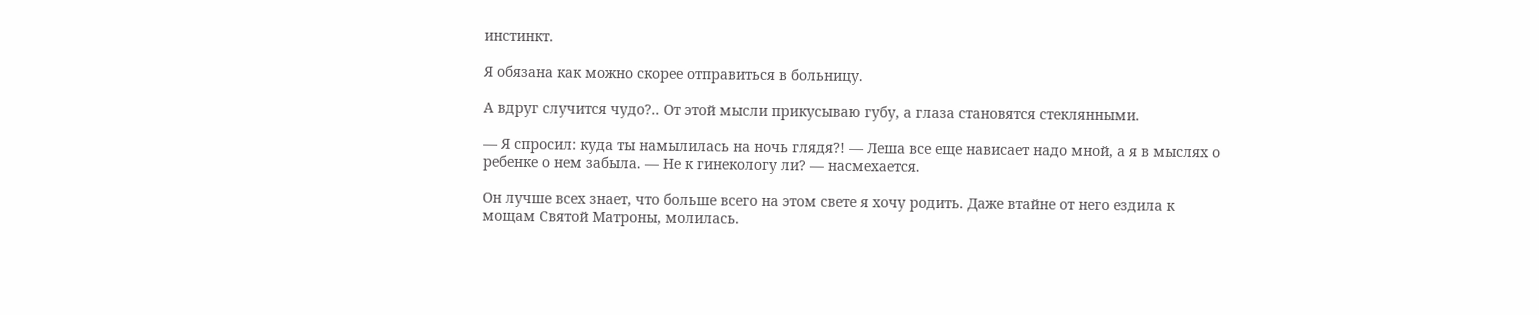инстинкт.

Я обязана как можно скорее отправиться в больницу.

А вдруг случится чудо?.. От этой мысли прикусываю губу, а глаза становятся стеклянными.

— Я спросил: куда ты намылилась на ночь глядя?! — Леша все еще нависает надо мной, а я в мыслях о ребенке о нем забыла. — Не к гинекологу ли? — насмехается.

Он лучше всех знает, что больше всего на этом свете я хочу родить. Даже втайне от него ездила к мощам Святой Матроны, молилась.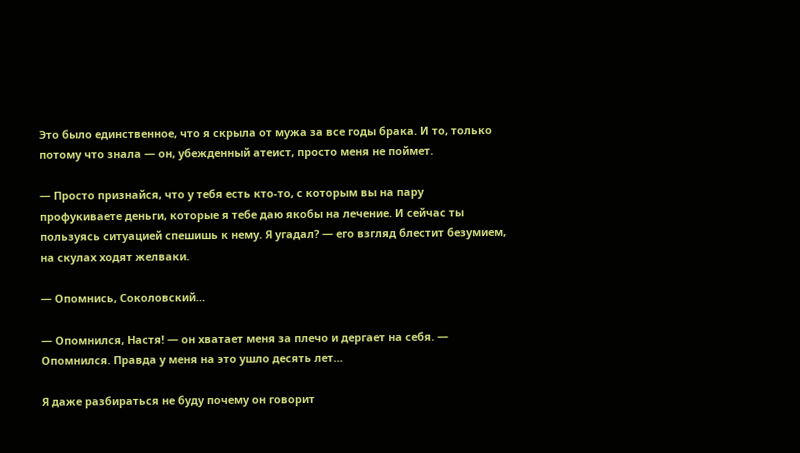Это было единственное, что я скрыла от мужа за все годы брака. И то, только потому что знала — он, убежденный атеист, просто меня не поймет.

— Просто признайся, что у тебя есть кто-то, с которым вы на пару профукиваете деньги, которые я тебе даю якобы на лечение. И сейчас ты пользуясь ситуацией спешишь к нему. Я угадал? — его взгляд блестит безумием, на скулах ходят желваки.

— Опомнись, Соколовский…

— Опомнился, Настя! — он хватает меня за плечо и дергает на себя. — Опомнился. Правда у меня на это ушло десять лет…

Я даже разбираться не буду почему он говорит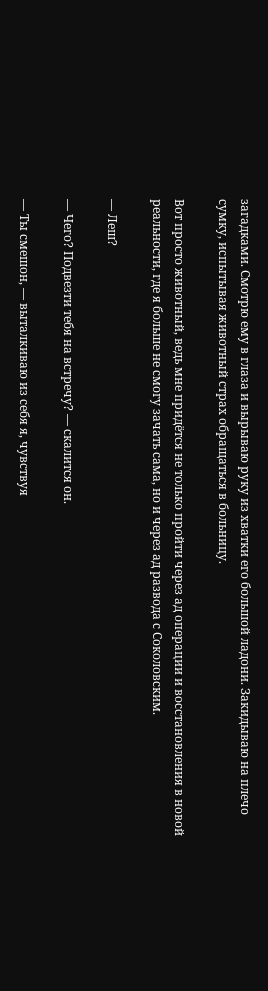загадками. Смотрю ему в глаза и вырываю руку из хватки его большой ладони. Закидываю на плечо сумку, испытывая животный страх обращаться в больницу.

Вот просто животный, ведь мне придётся не только пройти через ад операции и восстановления в новой реальности, где я больше не смогу зачать сама, но и через ад развода с Соколовским.

— Леш?

— Чего? Подвезти тебя на встречу? — скалится он.

— Ты смешон, — выталкиваю из себя я, чувствуя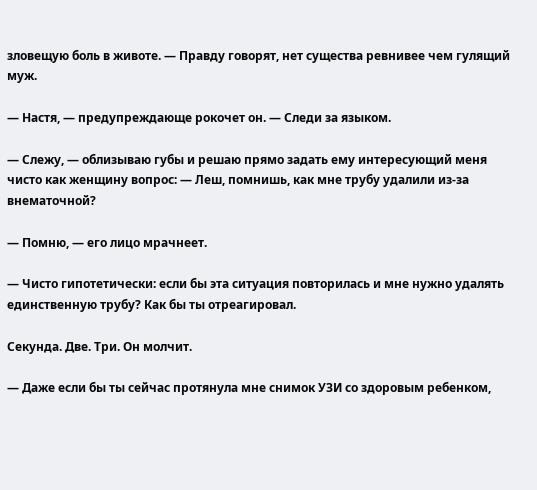зловещую боль в животе. — Правду говорят, нет существа ревнивее чем гулящий муж.

— Настя, — предупреждающе рокочет он. — Следи за языком.

— Слежу, — облизываю губы и решаю прямо задать ему интересующий меня чисто как женщину вопрос: — Леш, помнишь, как мне трубу удалили из-за внематочной?

— Помню, — его лицо мрачнеет.

— Чисто гипотетически: если бы эта ситуация повторилась и мне нужно удалять единственную трубу? Как бы ты отреагировал.

Секунда. Две. Три. Он молчит.

— Даже если бы ты сейчас протянула мне снимок УЗИ со здоровым ребенком,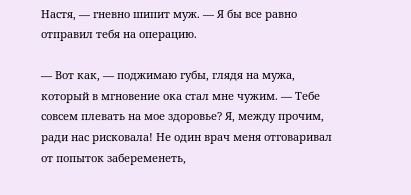Настя, — гневно шипит муж. — Я бы все равно отправил тебя на операцию.

— Вот как, — поджимаю губы, глядя на мужа, который в мгновение ока стал мне чужим. — Тебе совсем плевать на мое здоровье? Я, между прочим, ради нас рисковала! Не один врач меня отговаривал от попыток забеременеть,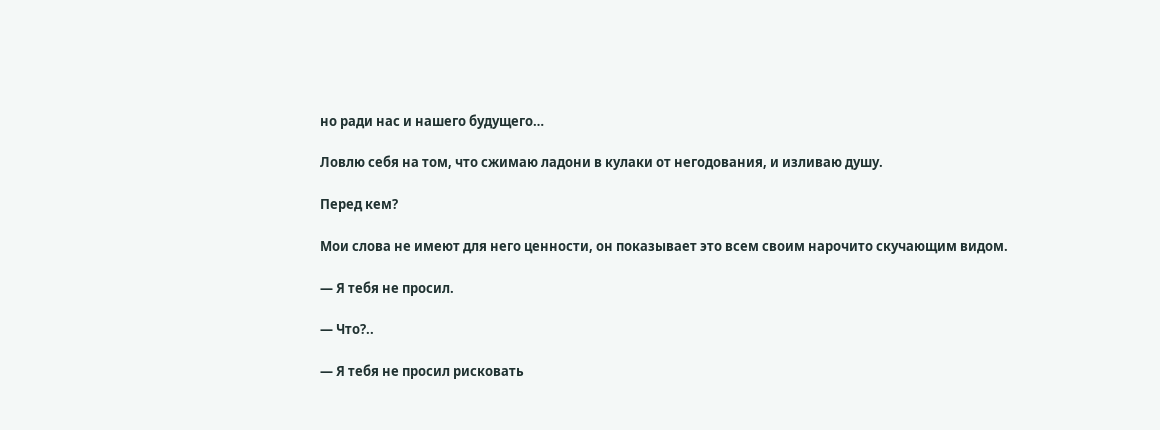но ради нас и нашего будущего…

Ловлю себя на том, что сжимаю ладони в кулаки от негодования, и изливаю душу.

Перед кем?

Мои слова не имеют для него ценности, он показывает это всем своим нарочито скучающим видом.

— Я тебя не просил.

— Что?..

— Я тебя не просил рисковать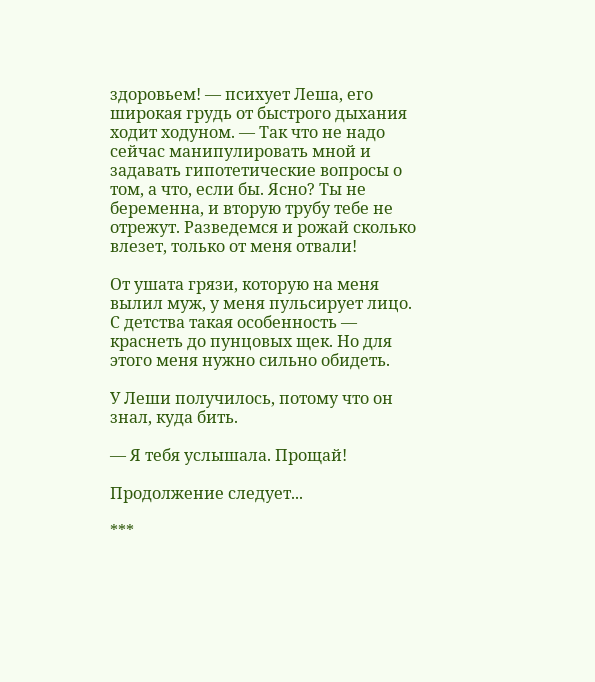здоровьем! — психует Леша, его широкая грудь от быстрого дыхания ходит ходуном. — Так что не надо сейчас манипулировать мной и задавать гипотетические вопросы о том, а что, если бы. Ясно? Ты не беременна, и вторую трубу тебе не отрежут. Разведемся и рожай сколько влезет, только от меня отвали!

От ушата грязи, которую на меня вылил муж, у меня пульсирует лицо. С детства такая особенность — краснеть до пунцовых щек. Но для этого меня нужно сильно обидеть.

У Леши получилось, потому что он знал, куда бить.

— Я тебя услышала. Прощай!

Продолжение следует...

***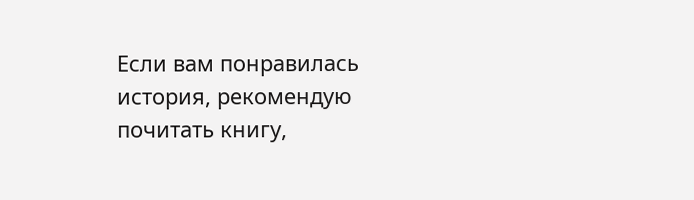Если вам понравилась история, рекомендую почитать книгу,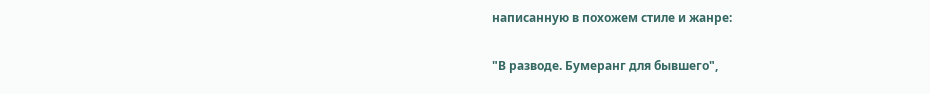написанную в похожем стиле и жанре:

"В разводе. Бумеранг для бывшего",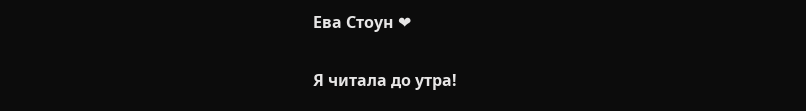Ева Стоун ❤

Я читала до утра!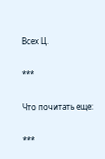Всех Ц.

***

Что почитать еще:

***